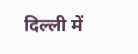दिल्ली में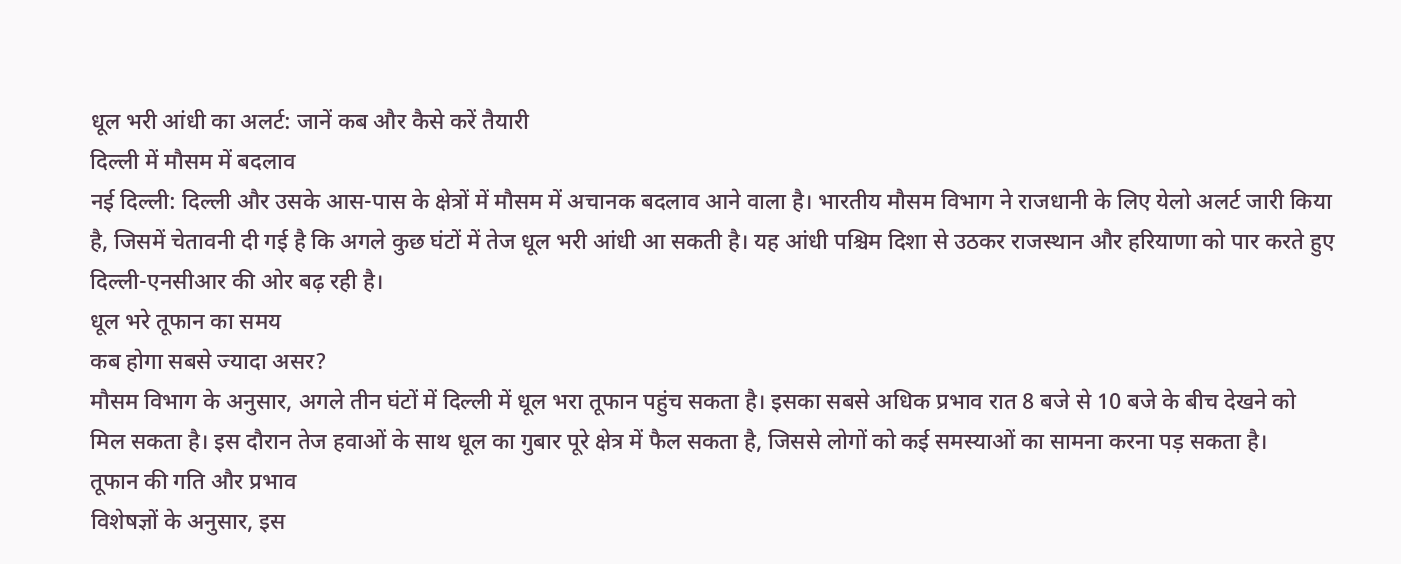धूल भरी आंधी का अलर्ट: जानें कब और कैसे करें तैयारी
दिल्ली में मौसम में बदलाव
नई दिल्ली: दिल्ली और उसके आस-पास के क्षेत्रों में मौसम में अचानक बदलाव आने वाला है। भारतीय मौसम विभाग ने राजधानी के लिए येलो अलर्ट जारी किया है, जिसमें चेतावनी दी गई है कि अगले कुछ घंटों में तेज धूल भरी आंधी आ सकती है। यह आंधी पश्चिम दिशा से उठकर राजस्थान और हरियाणा को पार करते हुए दिल्ली-एनसीआर की ओर बढ़ रही है।
धूल भरे तूफान का समय
कब होगा सबसे ज्यादा असर?
मौसम विभाग के अनुसार, अगले तीन घंटों में दिल्ली में धूल भरा तूफान पहुंच सकता है। इसका सबसे अधिक प्रभाव रात 8 बजे से 10 बजे के बीच देखने को मिल सकता है। इस दौरान तेज हवाओं के साथ धूल का गुबार पूरे क्षेत्र में फैल सकता है, जिससे लोगों को कई समस्याओं का सामना करना पड़ सकता है।
तूफान की गति और प्रभाव
विशेषज्ञों के अनुसार, इस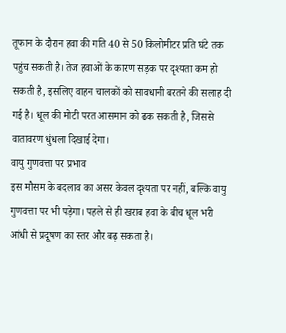तूफान के दौरान हवा की गति 40 से 50 किलोमीटर प्रति घंटे तक पहुंच सकती है। तेज हवाओं के कारण सड़क पर दृश्यता कम हो सकती है, इसलिए वाहन चालकों को सावधानी बरतने की सलाह दी गई है। धूल की मोटी परत आसमान को ढक सकती है, जिससे वातावरण धुंधला दिखाई देगा।
वायु गुणवत्ता पर प्रभाव
इस मौसम के बदलाव का असर केवल दृश्यता पर नहीं, बल्कि वायु गुणवत्ता पर भी पड़ेगा। पहले से ही खराब हवा के बीच धूल भरी आंधी से प्रदूषण का स्तर और बढ़ सकता है।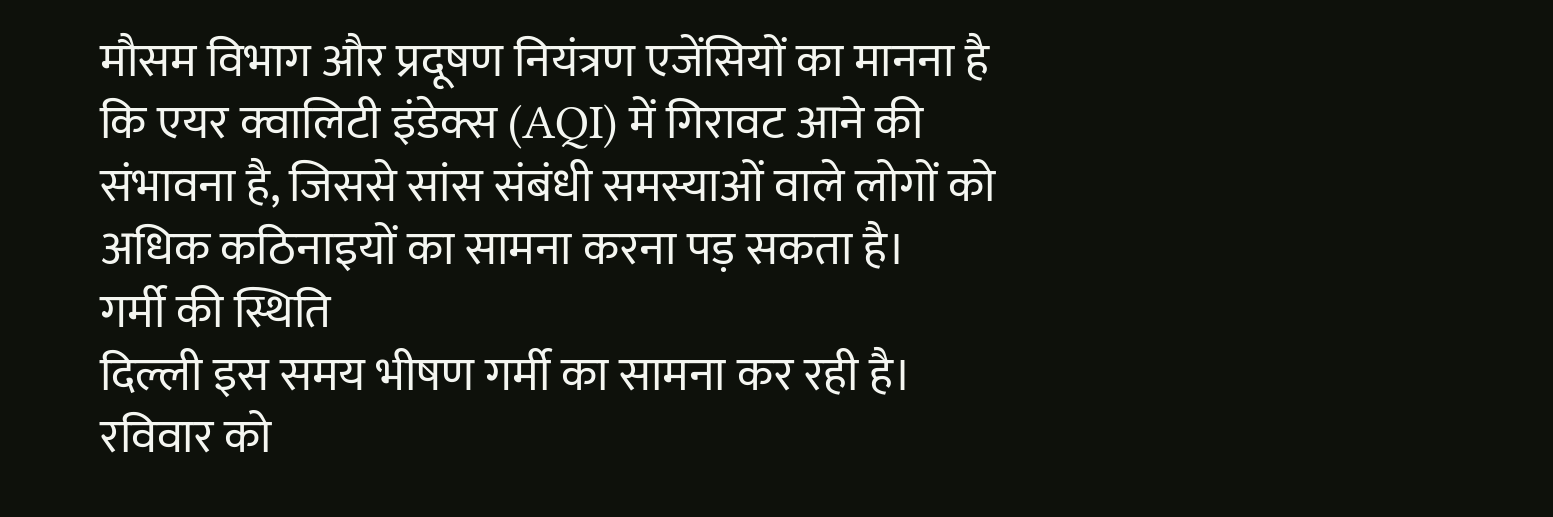मौसम विभाग और प्रदूषण नियंत्रण एजेंसियों का मानना है कि एयर क्वालिटी इंडेक्स (AQI) में गिरावट आने की संभावना है, जिससे सांस संबंधी समस्याओं वाले लोगों को अधिक कठिनाइयों का सामना करना पड़ सकता है।
गर्मी की स्थिति
दिल्ली इस समय भीषण गर्मी का सामना कर रही है। रविवार को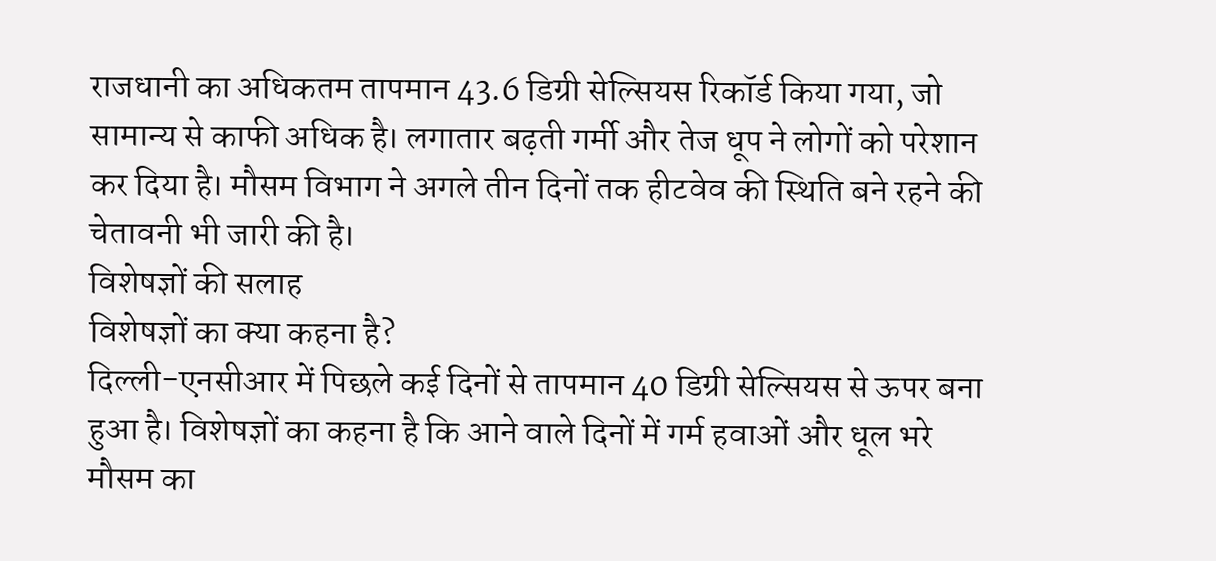राजधानी का अधिकतम तापमान 43.6 डिग्री सेल्सियस रिकॉर्ड किया गया, जो सामान्य से काफी अधिक है। लगातार बढ़ती गर्मी और तेज धूप ने लोगों को परेशान कर दिया है। मौसम विभाग ने अगले तीन दिनों तक हीटवेव की स्थिति बने रहने की चेतावनी भी जारी की है।
विशेषज्ञों की सलाह
विशेषज्ञों का क्या कहना है?
दिल्ली-एनसीआर में पिछले कई दिनों से तापमान 40 डिग्री सेल्सियस से ऊपर बना हुआ है। विशेषज्ञों का कहना है कि आने वाले दिनों में गर्म हवाओं और धूल भरे मौसम का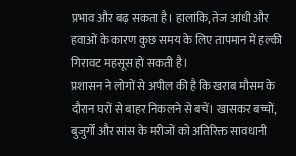प्रभाव और बढ़ सकता है। हालांकि, तेज आंधी और हवाओं के कारण कुछ समय के लिए तापमान में हल्की गिरावट महसूस हो सकती है।
प्रशासन ने लोगों से अपील की है कि खराब मौसम के दौरान घरों से बाहर निकलने से बचें। खासकर बच्चों, बुजुर्गों और सांस के मरीजों को अतिरिक्त सावधानी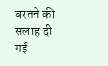बरतने की सलाह दी गई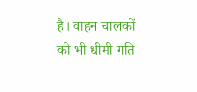है। वाहन चालकों को भी धीमी गति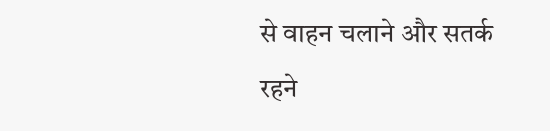से वाहन चलाने और सतर्क रहने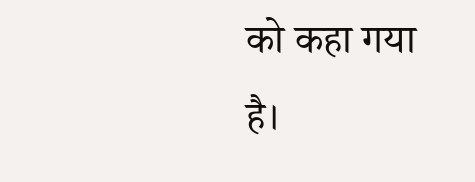को कहा गया है।